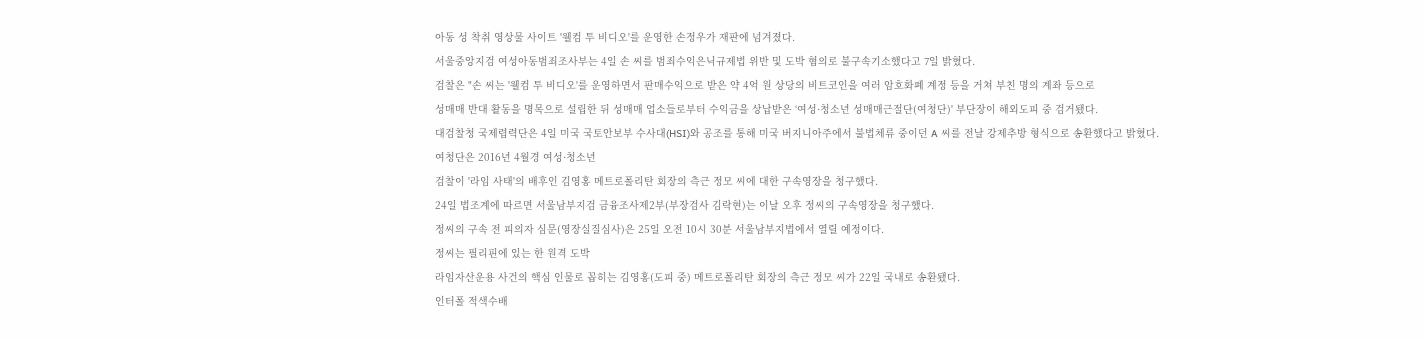아동 성 착취 영상물 사이트 '웰컴 투 비디오'를 운영한 손정우가 재판에 넘겨졌다.
서울중앙지검 여성아동범죄조사부는 4일 손 씨를 범죄수익은닉규제법 위반 및 도박 혐의로 불구속기소했다고 7일 밝혔다.
검찰은 "손 씨는 '웰컴 투 비디오'를 운영하면서 판매수익으로 받은 약 4억 원 상당의 비트코인을 여러 암호화폐 계정 등을 거쳐 부친 명의 계좌 등으로
성매매 반대 활동을 명목으로 설립한 뒤 성매매 업소들로부터 수익금을 상납받은 ‘여성·청소년 성매매근절단(여청단)' 부단장이 해외도피 중 검거됐다.
대검찰청 국제렵력단은 4일 미국 국토안보부 수사대(HSI)와 공조를 통해 미국 버지니아주에서 불법체류 중이던 A 씨를 전날 강제추방 형식으로 송환했다고 밝혔다.
여청단은 2016년 4월경 여성·청소년
검찰이 '라임 사태'의 배후인 김영홍 메트로폴리탄 회장의 측근 정모 씨에 대한 구속영장을 청구했다.
24일 법조계에 따르면 서울남부지검 금융조사제2부(부장검사 김락현)는 이날 오후 정씨의 구속영장을 청구했다.
정씨의 구속 전 피의자 심문(영장실질심사)은 25일 오전 10시 30분 서울남부지법에서 열릴 예정이다.
정씨는 필리핀에 있는 한 원격 도박
라임자산운용 사건의 핵심 인물로 꼽히는 김영홍(도피 중) 메트로폴리탄 회장의 측근 정모 씨가 22일 국내로 송환됐다.
인터폴 적색수배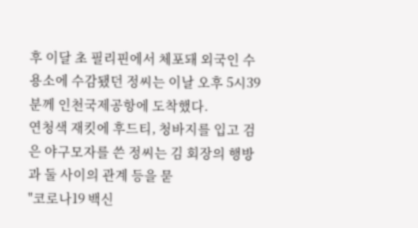후 이달 초 필리핀에서 체포돼 외국인 수용소에 수감됐던 정씨는 이날 오후 5시39분께 인천국제공항에 도착했다.
연청색 재킷에 후드티, 청바지를 입고 검은 야구모자를 쓴 정씨는 김 회장의 행방과 둘 사이의 관계 등을 묻
"코로나19 백신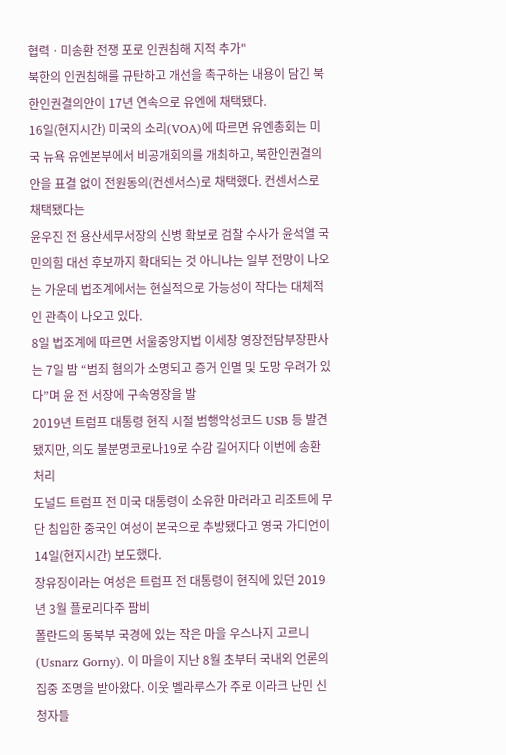협력ㆍ미송환 전쟁 포로 인권침해 지적 추가"
북한의 인권침해를 규탄하고 개선을 촉구하는 내용이 담긴 북한인권결의안이 17년 연속으로 유엔에 채택됐다.
16일(현지시간) 미국의 소리(VOA)에 따르면 유엔총회는 미국 뉴욕 유엔본부에서 비공개회의를 개최하고, 북한인권결의안을 표결 없이 전원동의(컨센서스)로 채택했다. 컨센서스로 채택됐다는
윤우진 전 용산세무서장의 신병 확보로 검찰 수사가 윤석열 국민의힘 대선 후보까지 확대되는 것 아니냐는 일부 전망이 나오는 가운데 법조계에서는 현실적으로 가능성이 작다는 대체적인 관측이 나오고 있다.
8일 법조계에 따르면 서울중앙지법 이세창 영장전담부장판사는 7일 밤 “범죄 혐의가 소명되고 증거 인멸 및 도망 우려가 있다”며 윤 전 서장에 구속영장을 발
2019년 트럼프 대통령 현직 시절 범행악성코드 USB 등 발견됐지만, 의도 불분명코로나19로 수감 길어지다 이번에 송환 처리
도널드 트럼프 전 미국 대통령이 소유한 마러라고 리조트에 무단 침입한 중국인 여성이 본국으로 추방됐다고 영국 가디언이 14일(현지시간) 보도했다.
장유징이라는 여성은 트럼프 전 대통령이 현직에 있던 2019년 3월 플로리다주 팜비
폴란드의 동북부 국경에 있는 작은 마을 우스나지 고르니(Usnarz Gorny). 이 마을이 지난 8월 초부터 국내외 언론의 집중 조명을 받아왔다. 이웃 벨라루스가 주로 이라크 난민 신청자들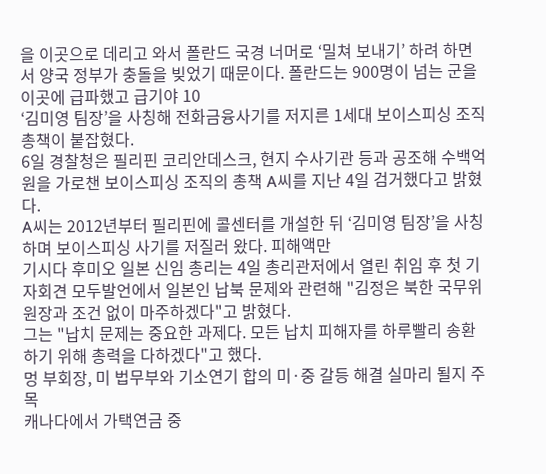을 이곳으로 데리고 와서 폴란드 국경 너머로 ‘밀쳐 보내기’ 하려 하면서 양국 정부가 충돌을 빚었기 때문이다. 폴란드는 900명이 넘는 군을 이곳에 급파했고 급기야 10
‘김미영 팀장’을 사칭해 전화금융사기를 저지른 1세대 보이스피싱 조직 총책이 붙잡혔다.
6일 경찰청은 필리핀 코리안데스크, 현지 수사기관 등과 공조해 수백억원을 가로챈 보이스피싱 조직의 총책 A씨를 지난 4일 검거했다고 밝혔다.
A씨는 2012년부터 필리핀에 콜센터를 개설한 뒤 ‘김미영 팀장’을 사칭하며 보이스피싱 사기를 저질러 왔다. 피해액만
기시다 후미오 일본 신임 총리는 4일 총리관저에서 열린 취임 후 첫 기자회견 모두발언에서 일본인 납북 문제와 관련해 "김정은 북한 국무위원장과 조건 없이 마주하겠다"고 밝혔다.
그는 "납치 문제는 중요한 과제다. 모든 납치 피해자를 하루빨리 송환하기 위해 총력을 다하겠다"고 했다.
멍 부회장, 미 법무부와 기소연기 합의 미·중 갈등 해결 실마리 될지 주목
캐나다에서 가택연금 중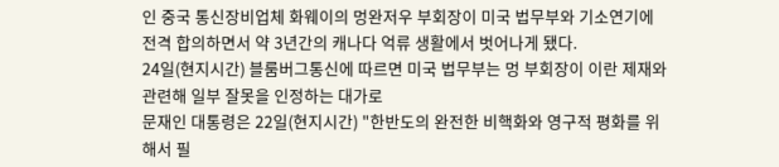인 중국 통신장비업체 화웨이의 멍완저우 부회장이 미국 법무부와 기소연기에 전격 합의하면서 약 3년간의 캐나다 억류 생활에서 벗어나게 됐다.
24일(현지시간) 블룸버그통신에 따르면 미국 법무부는 멍 부회장이 이란 제재와 관련해 일부 잘못을 인정하는 대가로
문재인 대통령은 22일(현지시간) "한반도의 완전한 비핵화와 영구적 평화를 위해서 필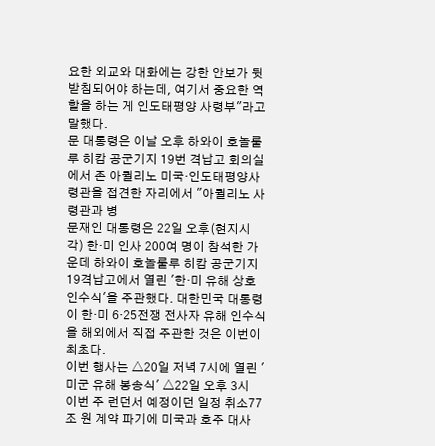요한 외교와 대화에는 강한 안보가 뒷받침되어야 하는데, 여기서 중요한 역할을 하는 게 인도태평양 사령부"라고 말했다.
문 대통령은 이날 오후 하와이 호놀룰루 히캄 공군기지 19번 격납고 회의실에서 존 아퀼리노 미국·인도태평양사령관을 접견한 자리에서 "아퀼리노 사령관과 병
문재인 대통령은 22일 오후(현지시각) 한·미 인사 200여 명이 참석한 가운데 하와이 호놀룰루 히캄 공군기지 19격납고에서 열린 '한·미 유해 상호 인수식'을 주관했다. 대한민국 대통령이 한·미 6·25전쟁 전사자 유해 인수식을 해외에서 직접 주관한 것은 이번이 최초다.
이번 행사는 △20일 저녁 7시에 열린 '미군 유해 봉송식' △22일 오후 3시
이번 주 런던서 예정이던 일정 취소77조 원 계약 파기에 미국과 호주 대사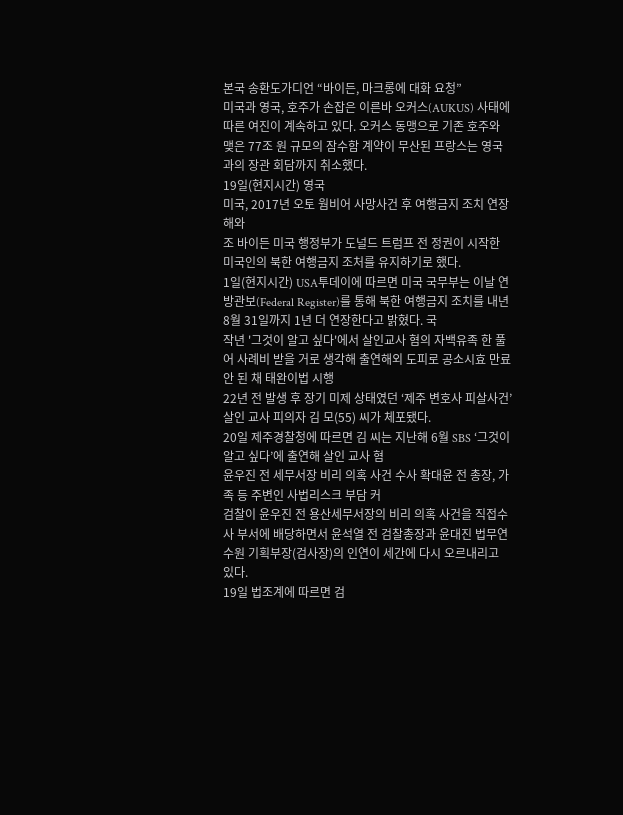본국 송환도가디언 “바이든, 마크롱에 대화 요청”
미국과 영국, 호주가 손잡은 이른바 오커스(AUKUS) 사태에 따른 여진이 계속하고 있다. 오커스 동맹으로 기존 호주와 맺은 77조 원 규모의 잠수함 계약이 무산된 프랑스는 영국과의 장관 회담까지 취소했다.
19일(현지시간) 영국
미국, 2017년 오토 웜비어 사망사건 후 여행금지 조치 연장해와
조 바이든 미국 행정부가 도널드 트럼프 전 정권이 시작한 미국인의 북한 여행금지 조처를 유지하기로 했다.
1일(현지시간) USA투데이에 따르면 미국 국무부는 이날 연방관보(Federal Register)를 통해 북한 여행금지 조치를 내년 8월 31일까지 1년 더 연장한다고 밝혔다. 국
작년 '그것이 알고 싶다'에서 살인교사 혐의 자백유족 한 풀어 사례비 받을 거로 생각해 출연해외 도피로 공소시효 만료 안 된 채 태완이법 시행
22년 전 발생 후 장기 미제 상태였던 ‘제주 변호사 피살사건’ 살인 교사 피의자 김 모(55) 씨가 체포됐다.
20일 제주경찰청에 따르면 김 씨는 지난해 6월 SBS ‘그것이 알고 싶다’에 출연해 살인 교사 혐
윤우진 전 세무서장 비리 의혹 사건 수사 확대윤 전 총장, 가족 등 주변인 사법리스크 부담 커
검찰이 윤우진 전 용산세무서장의 비리 의혹 사건을 직접수사 부서에 배당하면서 윤석열 전 검찰총장과 윤대진 법무연수원 기획부장(검사장)의 인연이 세간에 다시 오르내리고 있다.
19일 법조계에 따르면 검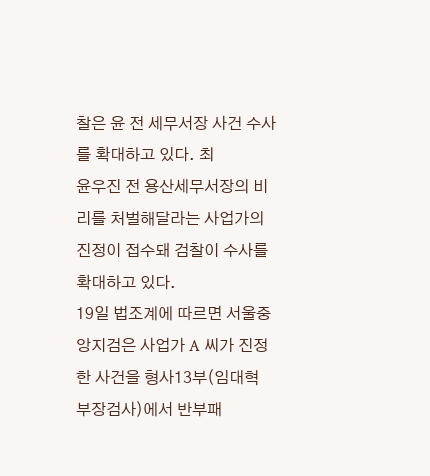찰은 윤 전 세무서장 사건 수사를 확대하고 있다. 최
윤우진 전 용산세무서장의 비리를 처벌해달라는 사업가의 진정이 접수돼 검찰이 수사를 확대하고 있다.
19일 법조계에 따르면 서울중앙지검은 사업가 A 씨가 진정한 사건을 형사13부(임대혁 부장검사)에서 반부패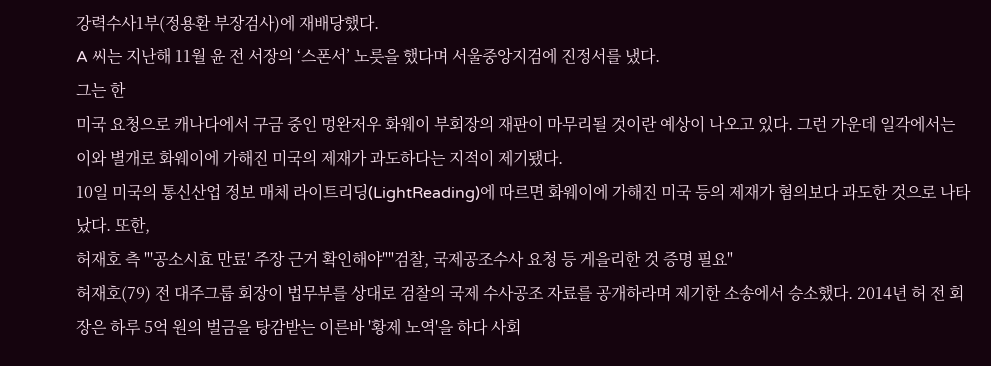강력수사1부(정용환 부장검사)에 재배당했다.
A 씨는 지난해 11월 윤 전 서장의 ‘스폰서’ 노릇을 했다며 서울중앙지검에 진정서를 냈다.
그는 한
미국 요청으로 캐나다에서 구금 중인 멍완저우 화웨이 부회장의 재판이 마무리될 것이란 예상이 나오고 있다. 그런 가운데 일각에서는 이와 별개로 화웨이에 가해진 미국의 제재가 과도하다는 지적이 제기됐다.
10일 미국의 통신산업 정보 매체 라이트리딩(LightReading)에 따르면 화웨이에 가해진 미국 등의 제재가 혐의보다 과도한 것으로 나타났다. 또한,
허재호 측 "'공소시효 만료' 주장 근거 확인해야""검찰, 국제공조수사 요청 등 게을리한 것 증명 필요"
허재호(79) 전 대주그룹 회장이 법무부를 상대로 검찰의 국제 수사공조 자료를 공개하라며 제기한 소송에서 승소했다. 2014년 허 전 회장은 하루 5억 원의 벌금을 탕감받는 이른바 '황제 노역'을 하다 사회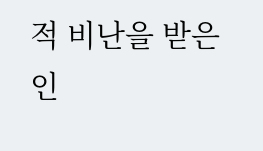적 비난을 받은 인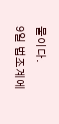물이다.
9일 법조계에